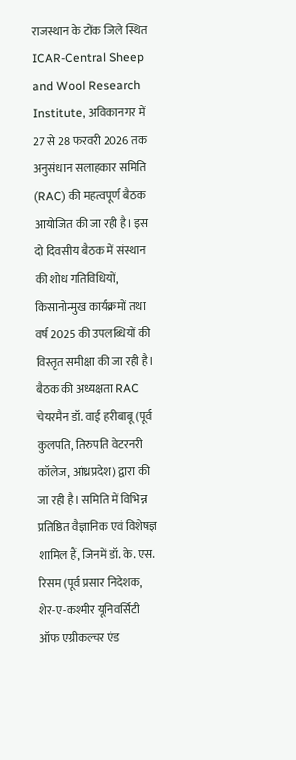राजस्थान के टोंक जिले स्थित ICAR-Central Sheep and Wool Research Institute, अविकानगर में 27 से 28 फरवरी 2026 तक अनुसंधान सलाहकार समिति (RAC) की महत्वपूर्ण बैठक आयोजित की जा रही है। इस दो दिवसीय बैठक में संस्थान की शोध गतिविधियों, किसानोन्मुख कार्यक्रमों तथा वर्ष 2025 की उपलब्धियों की विस्तृत समीक्षा की जा रही है।
बैठक की अध्यक्षता RAC चेयरमैन डॉ. वाई हरीबाबू (पूर्व कुलपति, तिरुपति वेटरनरी कॉलेज, आंध्रप्रदेश) द्वारा की जा रही है। समिति में विभिन्न प्रतिष्ठित वैज्ञानिक एवं विशेषज्ञ शामिल हैं, जिनमें डॉ. के. एस. रिसम (पूर्व प्रसार निदेशक, शेर-ए-कश्मीर यूनिवर्सिटी ऑफ एग्रीकल्चर एंड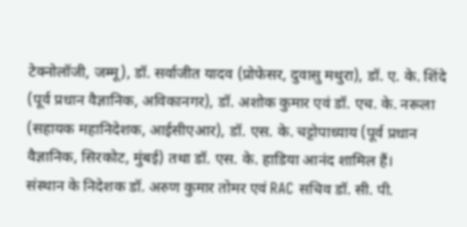टेक्नोलॉजी, जम्मू), डॉ. सर्वाजीत यादव (प्रोफेसर, दुवासु मथुरा), डॉ. ए. के. शिंदे (पूर्व प्रधान वैज्ञानिक, अविकानगर), डॉ. अशोक कुमार एवं डॉ. एच. के. नरूला (सहायक महानिदेशक, आईसीएआर), डॉ. एस. के. चट्टोपाध्याय (पूर्व प्रधान वैज्ञानिक, सिरकोट, मुंबई) तथा डॉ. एस. के. हाडिया आनंद शामिल हैं।
संस्थान के निदेशक डॉ. अरुण कुमार तोमर एवं RAC सचिव डॉ. सी. पी.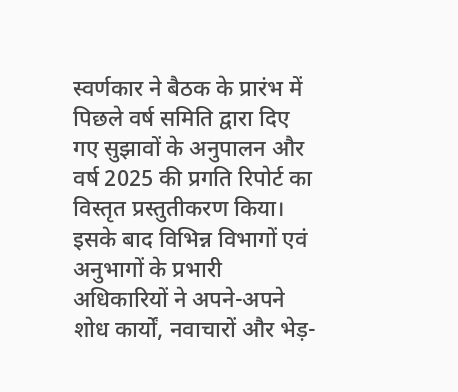स्वर्णकार ने बैठक के प्रारंभ में पिछले वर्ष समिति द्वारा दिए गए सुझावों के अनुपालन और वर्ष 2025 की प्रगति रिपोर्ट का विस्तृत प्रस्तुतीकरण किया। इसके बाद विभिन्न विभागों एवं अनुभागों के प्रभारी अधिकारियों ने अपने-अपने शोध कार्यों, नवाचारों और भेड़-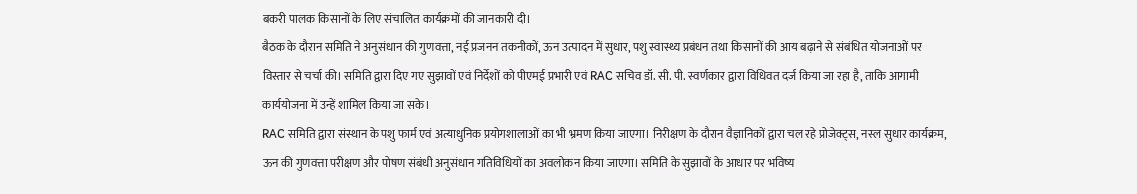बकरी पालक किसानों के लिए संचालित कार्यक्रमों की जानकारी दी।
बैठक के दौरान समिति ने अनुसंधान की गुणवत्ता, नई प्रजनन तकनीकों, ऊन उत्पादन में सुधार, पशु स्वास्थ्य प्रबंधन तथा किसानों की आय बढ़ाने से संबंधित योजनाओं पर विस्तार से चर्चा की। समिति द्वारा दिए गए सुझावों एवं निर्देशों को पीएमई प्रभारी एवं RAC सचिव डॉ. सी. पी. स्वर्णकार द्वारा विधिवत दर्ज किया जा रहा है, ताकि आगामी कार्ययोजना में उन्हें शामिल किया जा सके।
RAC समिति द्वारा संस्थान के पशु फार्म एवं अत्याधुनिक प्रयोगशालाओं का भी भ्रमण किया जाएगा। निरीक्षण के दौरान वैज्ञानिकों द्वारा चल रहे प्रोजेक्ट्स, नस्ल सुधार कार्यक्रम, ऊन की गुणवत्ता परीक्षण और पोषण संबंधी अनुसंधान गतिविधियों का अवलोकन किया जाएगा। समिति के सुझावों के आधार पर भविष्य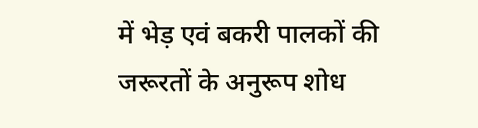में भेड़ एवं बकरी पालकों की जरूरतों के अनुरूप शोध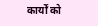कार्यों को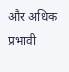और अधिक प्रभावी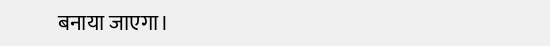बनाया जाएगा।